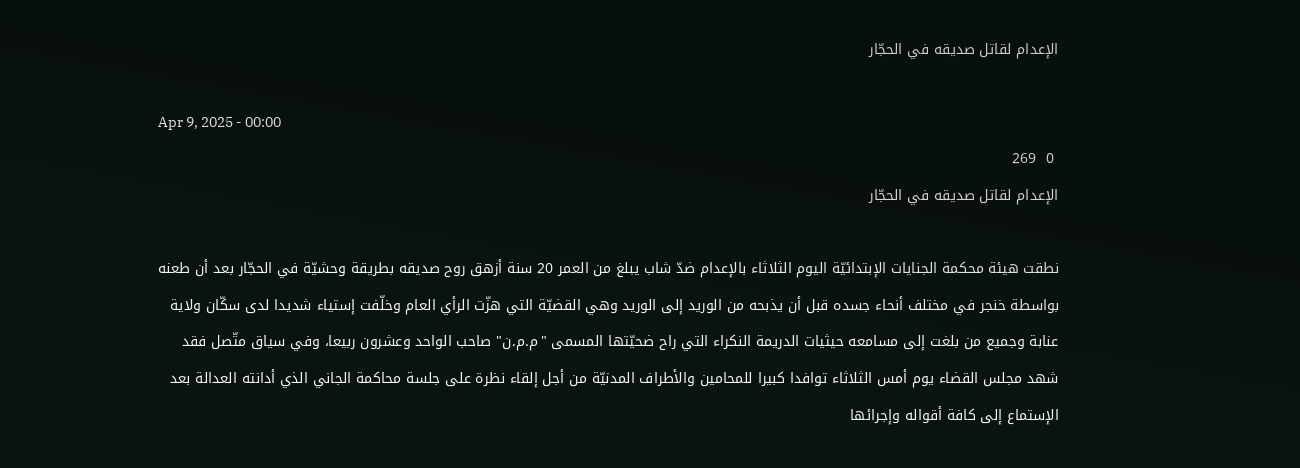الإعدام لقاتل صديقه في الحجّار

Apr 9, 2025 - 00:00
 0  269
الإعدام لقاتل صديقه في الحجّار

نطقت هيئة محكمة الجنايات الإبتدائيّة اليوم الثلاثاء بالإعدام ضدّ شاب يبلغ من العمر 20 سنة أزهق روح صديقه بطريقة وحشيّة في الحجّار بعد أن طعنه بواسطة خنجر في مختلف أنحاء جسده قبل أن يذبحه من الوريد إلى الوريد وهي القضيّة التي هزّت الرأي العام وخلّفت إستياء شديدا لدى سكّان ولاية عنابة وجميع من بلغت إلى مسامعه حيثيات الدريمة النكراء التي راح ضحيّتها المسمى "م.م.ن" صاحب الواحد وعشرون ربيعا، وفي سياق متّصل فقد شهد مجلس القضاء يوم أمس الثلاثاء توافدا كبيرا للمحامين والأطراف المدنيّة من أجل إلقاء نظرة على جلسة محاكمة الجاني الذي أدانته العدالة بعد الإستماع إلى كافة أقواله وإجرائها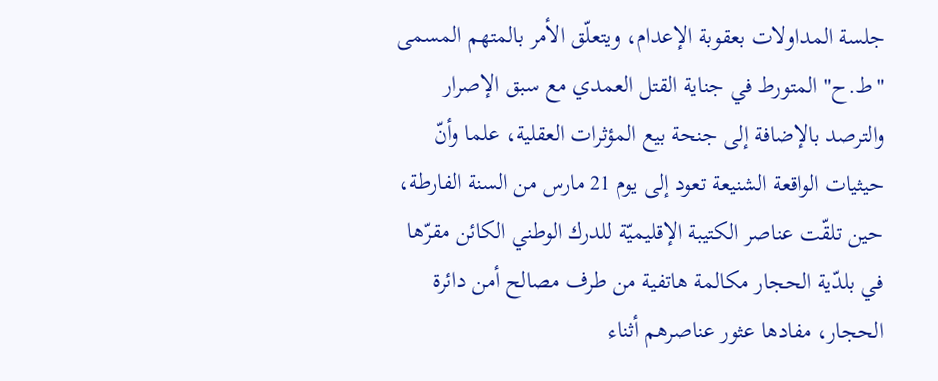جلسة المداولات بعقوبة الإعدام، ويتعلّق الأمر بالمتهم المسمى "ط.ح" المتورط في جناية القتل العمدي مع سبق الإصرار والترصد بالإضافة إلى جنحة بيع المؤثرات العقلية، علما وأنّ حيثيات الواقعة الشنيعة تعود إلى يوم 21 مارس من السنة الفارطة، حين تلقّت عناصر الكتيبة الإقليميّة للدرك الوطني الكائن مقرّها في بلدّية الحجار مكالمة هاتفية من طرف مصالح أمن دائرة الحجار، مفادها عثور عناصرهم أثناء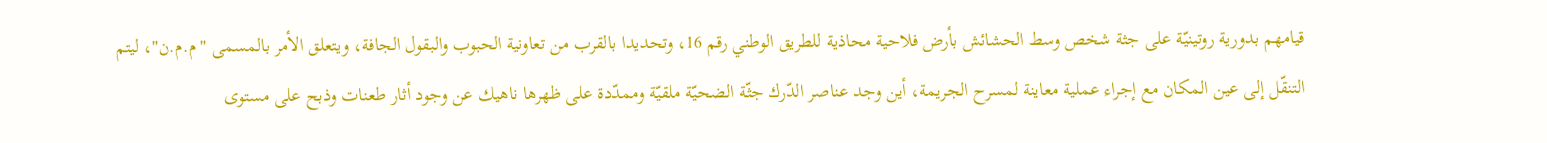قيامهم بدورية روتينيّة على جثة شخص وسط الحشائش بأرض فلاحية محاذية للطريق الوطني رقم 16، وتحديدا بالقرب من تعاونية الحبوب والبقول الجافة، ويتعلق الأمر بالمسمى "م.م.ن"، ليتم التنقّل إلى عين المكان مع إجراء عملية معاينة لمسرح الجريمة، أين وجد عناصر الدّرك جثّة الضحيّة ملقيّة وممدّدة على ظهرها ناهيك عن وجود أثار طعنات وذبح على مستوى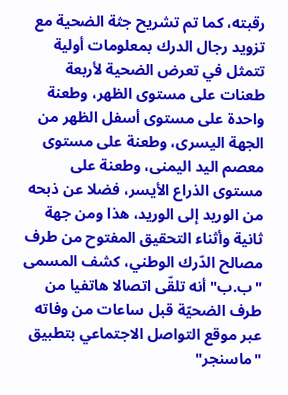رقبته، كما تم تشريح جثة الضحية مع تزويد رجال الدرك بمعلومات أولية تتمثل في تعرض الضحية لأربعة طعنات على مستوى الظهر، وطعنة واحدة على مستوى أسفل الظهر من الجهة اليسرى، وطعنة على مستوى معصم اليد اليمنى، وطعنة على مستوى الذراع الأيسر، فضلا عن ذبحه من الوريد إلى الوريد، هذا ومن جهة ثانية وأثناء التحقيق المفتوح من طرف مصالح الدّرك الوطني، كشف المسمى "ب.ب" أنه تلقّى اتصالا هاتفيا من طرف الضحيّة قبل ساعات من وفاته عبر موقع التواصل الاجتماعي بتطبيق "ماسنجر"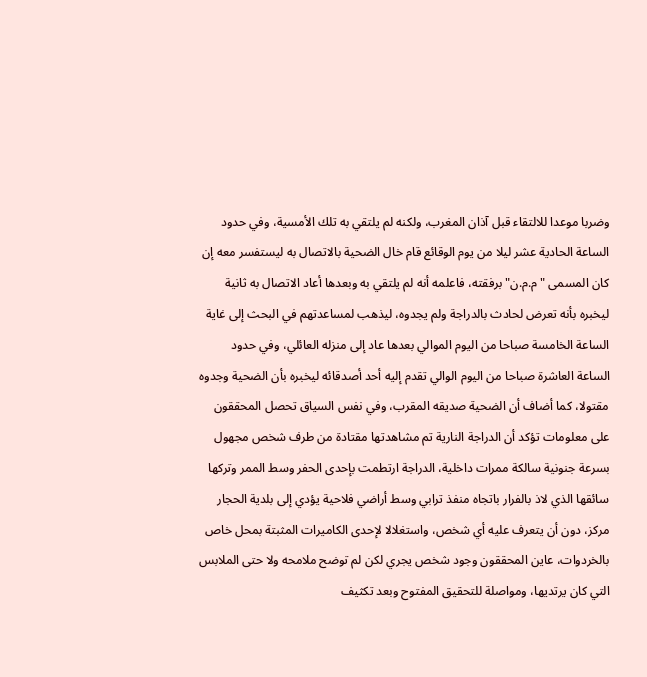وضربا موعدا للالتقاء قبل آذان المغرب، ولكنه لم يلتقي به تلك الأمسية، وفي حدود الساعة الحادية عشر ليلا من يوم الوقائع قام خال الضحية بالاتصال به ليستفسر معه إن كان المسمى "م.م.ن" برفقته، فاعلمه أنه لم يلتقي به وبعدها أعاد الاتصال به ثانية ليخبره بأنه تعرض لحادث بالدراجة ولم يجدوه، ليذهب لمساعدتهم في البحث إلى غاية الساعة الخامسة صباحا من اليوم الموالي بعدها عاد إلى منزله العائلي، وفي حدود الساعة العاشرة صباحا من اليوم الوالي تقدم إليه أحد أصدقائه ليخبره بأن الضحية وجدوه مقتولا، كما أضاف أن الضحية صديقه المقرب، وفي نفس السياق تحصل المحققون على معلومات تؤكد أن الدراجة النارية تم مشاهدتها مقتادة من طرف شخص مجهول بسرعة جنونية سالكة ممرات داخلية، الدراجة ارتطمت بإحدى الحفر وسط الممر وتركها سائقها الذي لاذ بالفرار باتجاه منفذ ترابي وسط أراضي فلاحية يؤدي إلى بلدية الحجار مركز، دون أن يتعرف عليه أي شخص، واستغلالا لإحدى الكاميرات المثبتة بمحل خاص بالخردوات، عاين المحققون وجود شخص يجري لكن لم توضح ملامحه ولا حتى الملابس التي كان يرتديها، ومواصلة للتحقيق المفتوح وبعد تكثيف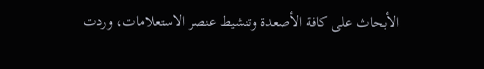الأبحاث على كافة الأصعدة وتنشيط عنصر الاستعلامات، وردت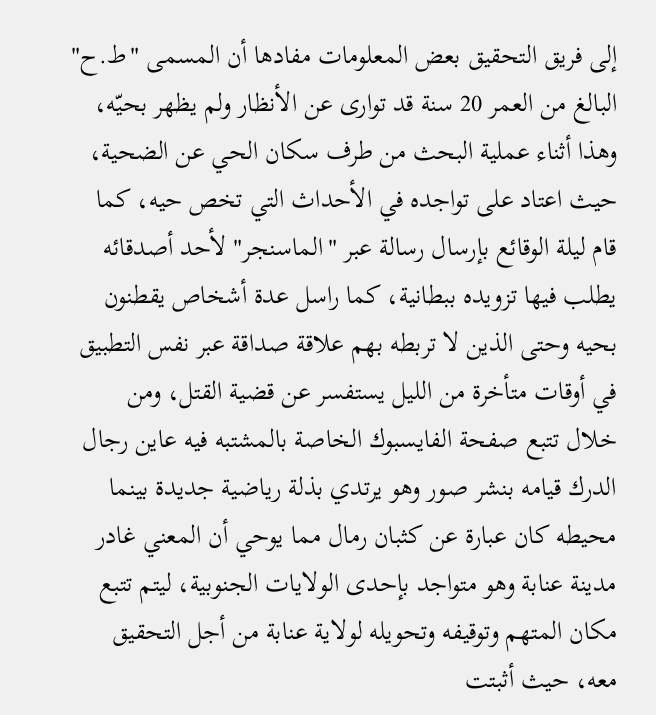إلى فريق التحقيق بعض المعلومات مفادها أن المسمى "ط.ح" البالغ من العمر 20 سنة قد توارى عن الأنظار ولم يظهر بحيّه، وهذا أثناء عملية البحث من طرف سكان الحي عن الضحية، حيث اعتاد على تواجده في الأحداث التي تخص حيه، كما قام ليلة الوقائع بإرسال رسالة عبر "الماسنجر" لأحد أصدقائه يطلب فيها تزويده ببطانية، كما راسل عدة أشخاص يقطنون بحيه وحتى الذين لا تربطه بهم علاقة صداقة عبر نفس التطبيق في أوقات متأخرة من الليل يستفسر عن قضية القتل، ومن خلال تتبع صفحة الفايسبوك الخاصة بالمشتبه فيه عاين رجال الدرك قيامه بنشر صور وهو يرتدي بذلة رياضية جديدة بينما محيطه كان عبارة عن كثبان رمال مما يوحي أن المعني غادر مدينة عنابة وهو متواجد بإحدى الولايات الجنوبية، ليتم تتبع مكان المتهم وتوقيفه وتحويله لولاية عنابة من أجل التحقيق معه، حيث أثبتت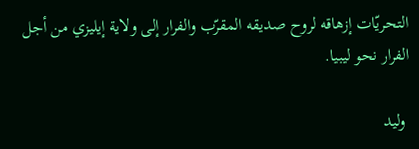التحريّات إزهاقه لروح صديقه المقرّب والفرار إلى ولاية إيليزي من أجل الفرار نحو ليبيا.

 وليد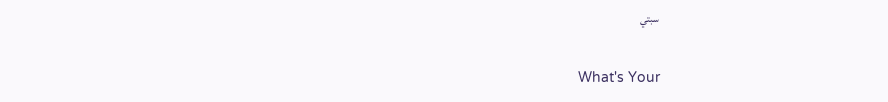سبتي

What's Your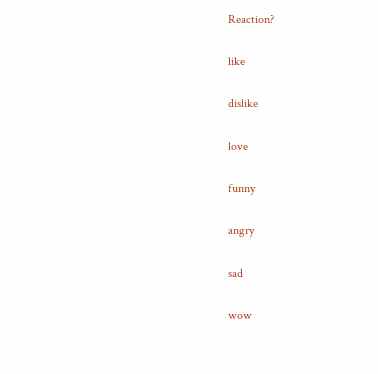Reaction?

like

dislike

love

funny

angry

sad

wow